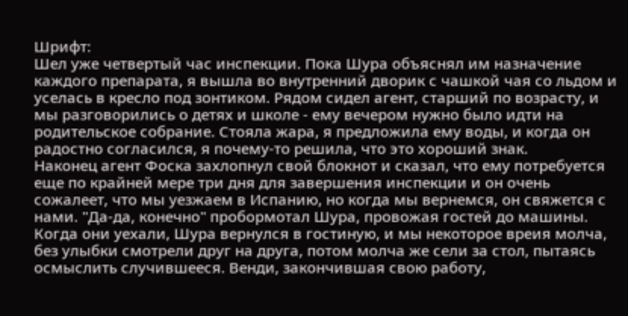Шрифт:
Шел уже четвертый час инспекции. Пока Шура объяснял им назначение каждого препарата, я вышла во внутренний дворик с чашкой чая со льдом и уселась в кресло под зонтиком. Рядом сидел агент, старший по возрасту, и мы разговорились о детях и школе - ему вечером нужно было идти на родительское собрание. Стояла жара, я предложила ему воды, и когда он радостно согласился, я почему-то решила, что это хороший знак.
Наконец агент Фоска захлопнул свой блокнот и сказал, что ему потребуется еще по крайней мере три дня для завершения инспекции и он очень сожалеет, что мы уезжаем в Испанию, но когда мы вернемся, он свяжется с нами. "Да-да, конечно" пробормотал Шура, провожая гостей до машины.
Когда они уехали, Шура вернулся в гостиную, и мы некоторое вреия молча, без улыбки смотрели друг на друга, потом молча же сели за стол, пытаясь осмыслить случившееся. Венди, закончившая свою работу,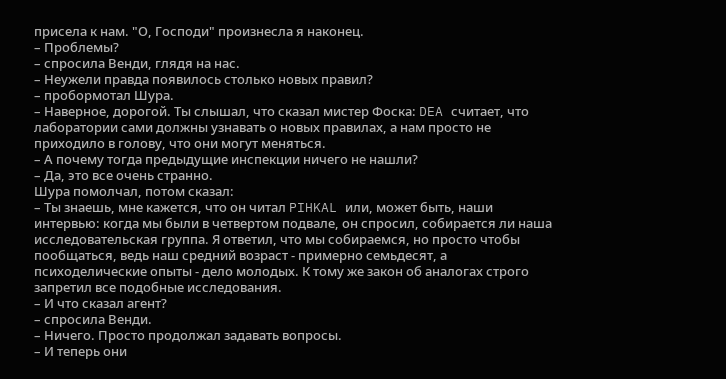присела к нам. "О, Господи" произнесла я наконец.
– Проблемы?
– спросила Венди, глядя на нас.
– Неужели правда появилось столько новых правил?
– пробормотал Шура.
– Наверное, дорогой. Ты слышал, что сказал мистер Фоска: DEA считает, что лаборатории сами должны узнавать о новых правилах, а нам просто не приходило в голову, что они могут меняться.
– А почему тогда предыдущие инспекции ничего не нашли?
– Да, это все очень странно.
Шура помолчал, потом сказал:
– Ты знаешь, мне кажется, что он читал PIHKAL или, может быть, наши интервью: когда мы были в четвертом подвале, он спросил, собирается ли наша исследовательская группа. Я ответил, что мы собираемся, но просто чтобы пообщаться, ведь наш средний возраст - примерно семьдесят, а психоделические опыты - дело молодых. К тому же закон об аналогах строго запретил все подобные исследования.
– И что сказал агент?
– спросила Венди.
– Ничего. Просто продолжал задавать вопросы.
– И теперь они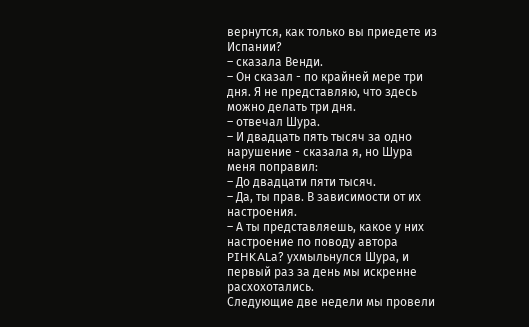вернутся, как только вы приедете из Испании?
– сказала Венди.
– Он сказал - по крайней мере три дня. Я не представляю, что здесь можно делать три дня.
– отвечал Шура.
– И двадцать пять тысяч за одно нарушение - сказала я, но Шура меня поправил:
– До двадцати пяти тысяч.
– Да, ты прав. В зависимости от их настроения.
– А ты представляешь, какое у них настроение по поводу автора PIHKALа? ухмыльнулся Шура, и первый раз за день мы искренне расхохотались.
Следующие две недели мы провели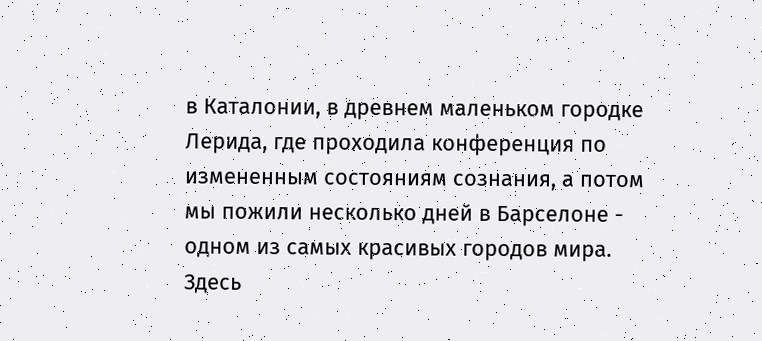в Каталонии, в древнем маленьком городке Лерида, где проходила конференция по измененным состояниям сознания, а потом мы пожили несколько дней в Барселоне - одном из самых красивых городов мира. Здесь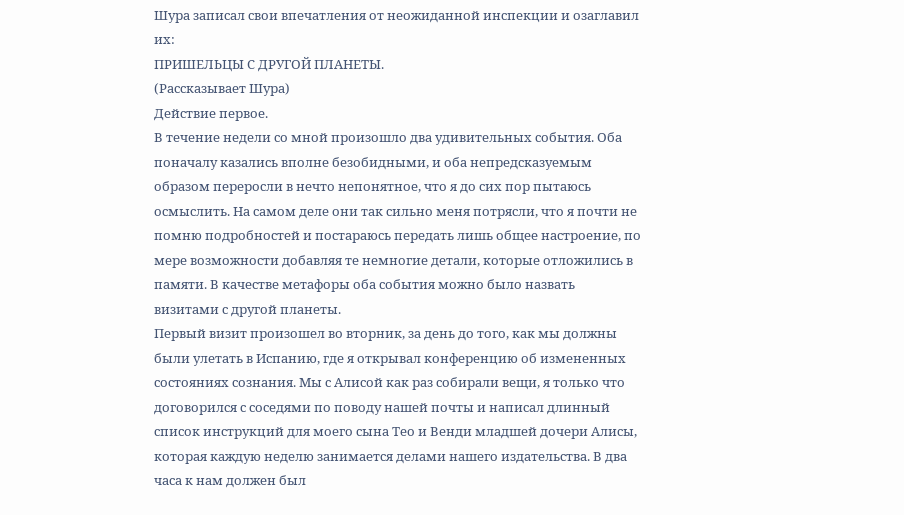Шура записал свои впечатления от неожиданной инспекции и озаглавил их:
ПРИШЕЛЬЦЫ С ДРУГОЙ ПЛАНЕТЫ.
(Рассказывает Шура)
Действие первое.
В течение недели со мной произошло два удивительных события. Оба поначалу казались вполне безобидными, и оба непредсказуемым образом переросли в нечто непонятное, что я до сих пор пытаюсь осмыслить. На самом деле они так сильно меня потрясли, что я почти не помню подробностей и постараюсь передать лишь общее настроение, по мере возможности добавляя те немногие детали, которые отложились в памяти. В качестве метафоры оба события можно было назвать визитами с другой планеты.
Первый визит произошел во вторник, за день до того, как мы должны были улетать в Испанию, где я открывал конференцию об измененных состояниях сознания. Мы с Алисой как раз собирали вещи, я только что договорился с соседями по поводу нашей почты и написал длинный список инструкций для моего сына Тео и Венди младшей дочери Алисы, которая каждую неделю занимается делами нашего издательства. В два часа к нам должен был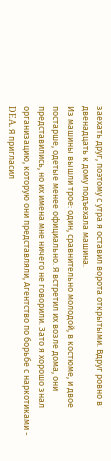заехать друг, поэтому с утра я оставил ворота открытыми. Вдруг ровно в двенадцать к дому подъехала машина.
Из машины вышли трое: один, сравнительно молодой, в костюме, и двое постарше, одетые менее официально. Я встретил их возле дома, они представились, но их имена мне ничего не говорили. Зато я хорошо знал организацию, которую они представляли, Агентство по борьбе с наркотиками - DEA. Я пригласил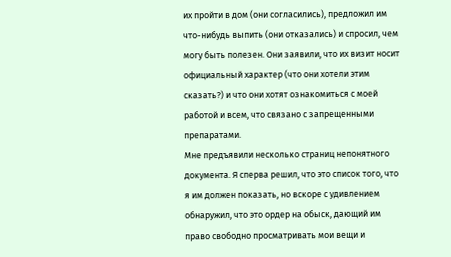их пройти в дом (они согласились), предложил им что-нибудь выпить (они отказались) и спросил, чем могу быть полезен. Они заявили, что их визит носит официальный характер (что они хотели этим сказать?) и что они хотят ознакомиться с моей работой и всем, что связано с запрещенными препаратами.
Мне предъявили несколько страниц непонятного документа. Я сперва решил, что это список того, что я им должен показать, но вскоре с удивлением обнаружил, что это ордер на обыск, дающий им право свободно просматривать мои вещи и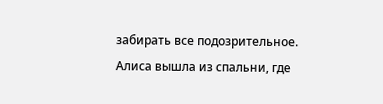забирать все подозрительное. Алиса вышла из спальни, где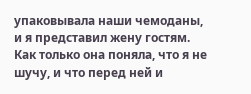упаковывала наши чемоданы, и я представил жену гостям. Как только она поняла, что я не шучу, и что перед ней и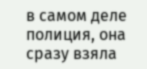в самом деле полиция, она сразу взяла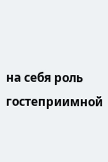на себя роль гостеприимной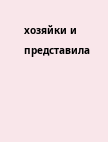хозяйки и представила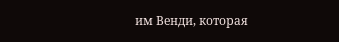им Венди, которая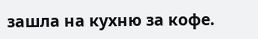зашла на кухню за кофе.